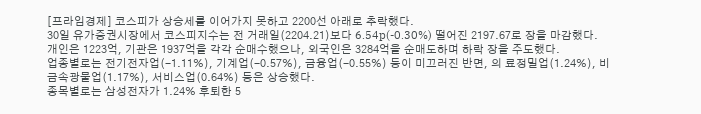[프라임경제] 코스피가 상승세를 이어가지 못하고 2200선 아래로 추락했다.
30일 유가증권시장에서 코스피지수는 전 거래일(2204.21)보다 6.54p(-0.30%) 떨어진 2197.67로 장을 마감했다.
개인은 1223억, 기관은 1937억을 각각 순매수했으나, 외국인은 3284억을 순매도하며 하락 장을 주도했다.
업종별로는 전기전자업(-1.11%), 기계업(-0.57%), 금융업(-0.55%) 등이 미끄러진 반면, 의 료정밀업(1.24%), 비금속광물업(1.17%), 서비스업(0.64%) 등은 상승했다.
종목별로는 삼성전자가 1.24% 후퇴한 5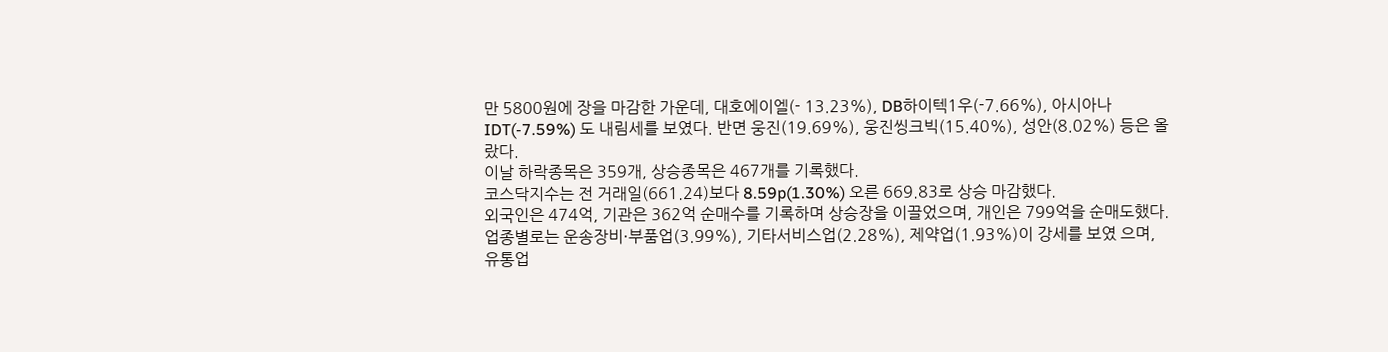만 5800원에 장을 마감한 가운데, 대호에이엘(- 13.23%), DB하이텍1우(-7.66%), 아시아나IDT(-7.59%) 도 내림세를 보였다. 반면 웅진(19.69%), 웅진씽크빅(15.40%), 성안(8.02%) 등은 올랐다.
이날 하락종목은 359개, 상승종목은 467개를 기록했다.
코스닥지수는 전 거래일(661.24)보다 8.59p(1.30%) 오른 669.83로 상승 마감했다.
외국인은 474억, 기관은 362억 순매수를 기록하며 상승장을 이끌었으며, 개인은 799억을 순매도했다.
업종별로는 운송장비·부품업(3.99%), 기타서비스업(2.28%), 제약업(1.93%)이 강세를 보였 으며, 유통업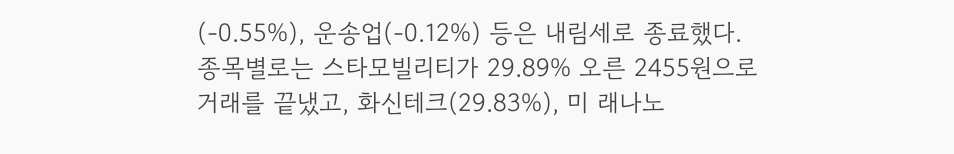(-0.55%), 운송업(-0.12%) 등은 내림세로 종료했다.
종목별로는 스타모빌리티가 29.89% 오른 2455원으로 거래를 끝냈고, 화신테크(29.83%), 미 래나노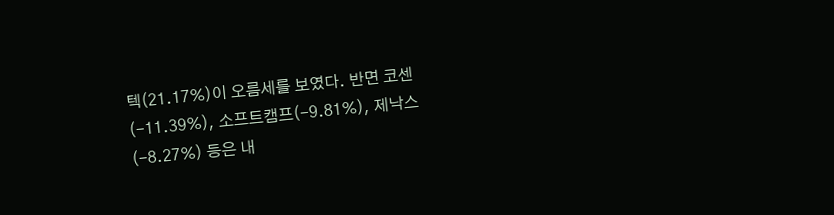텍(21.17%)이 오름세를 보였다. 반면 코센(-11.39%), 소프트캠프(-9.81%), 제낙스(-8.27%) 등은 내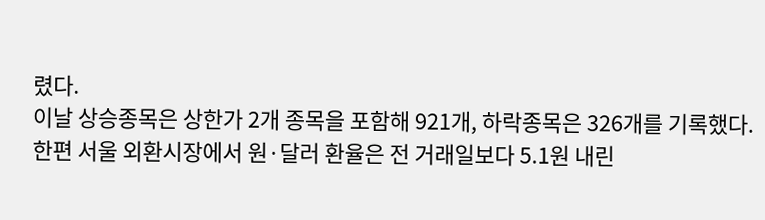렸다.
이날 상승종목은 상한가 2개 종목을 포함해 921개, 하락종목은 326개를 기록했다.
한편 서울 외환시장에서 원·달러 환율은 전 거래일보다 5.1원 내린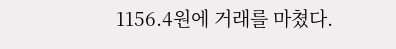1156.4원에 거래를 마쳤다.